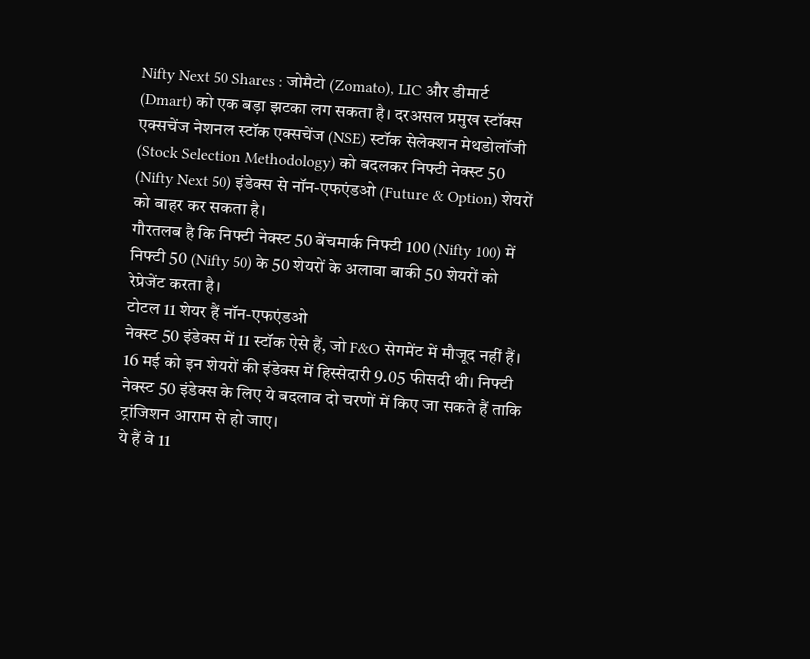Nifty Next 50 Shares : जोमैटो (Zomato), LIC और डीमार्ट (Dmart) को एक बड़ा झटका लग सकता है। दरअसल प्रमुख स्टॉक्स एक्सचेंज नेशनल स्टॉक एक्सचेंज (NSE) स्टॉक सेलेक्शन मेथडोलॉजी (Stock Selection Methodology) को बदलकर निफ्टी नेक्स्ट 50 (Nifty Next 50) इंडेक्स से नॉन-एफएंडओ (Future & Option) शेयरों को बाहर कर सकता है।
गौरतलब है कि निफ्टी नेक्स्ट 50 बेंचमार्क निफ्टी 100 (Nifty 100) में निफ्टी 50 (Nifty 50) के 50 शेयरों के अलावा बाकी 50 शेयरों को रेप्रेजेंट करता है।
टोटल 11 शेयर हैं नॉन-एफएंडओ
नेक्स्ट 50 इंडेक्स में 11 स्टॉक ऐसे हैं, जो F&O सेगमेंट में मौजूद नहीं हैं। 16 मई को इन शेयरों की इंडेक्स में हिस्सेदारी 9.05 फीसदी थी। निफ्टी नेक्स्ट 50 इंडेक्स के लिए ये बदलाव दो चरणों में किए जा सकते हैं ताकि ट्रांजिशन आराम से हो जाए।
ये हैं वे 11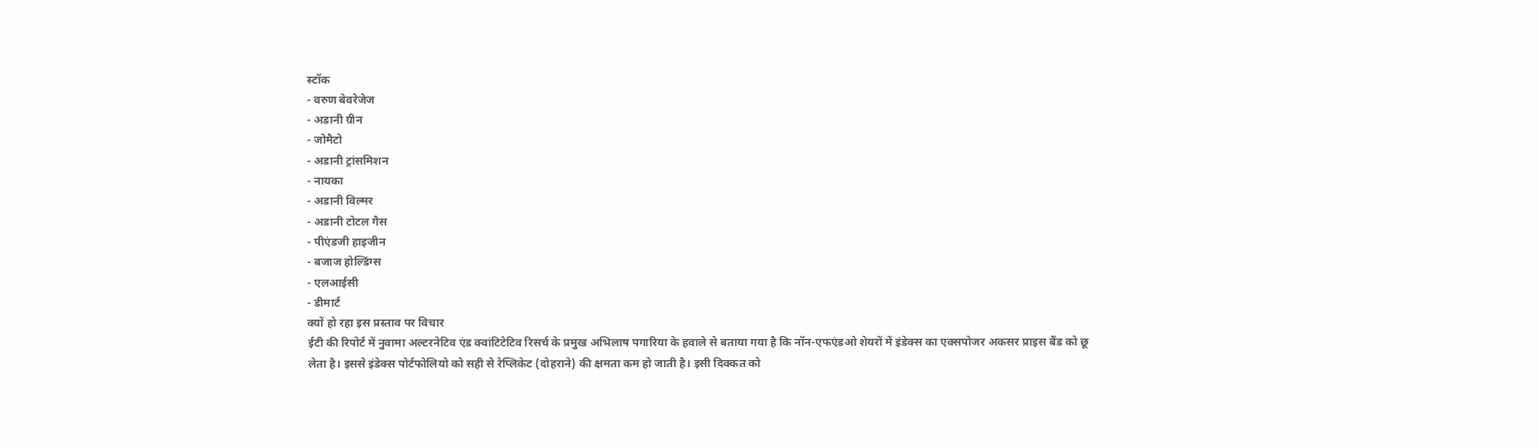स्टॉक
- वरुण बेवरेजेज
- अडानी ग्रीन
- जोमैटो
- अडानी ट्रांसमिशन
- नायका
- अडानी विल्मर
- अडानी टोटल गैस
- पीएंडजी हाइजीन
- बजाज होल्डिंग्स
- एलआईसी
- डीमार्ट
क्यों हो रहा इस प्रस्ताव पर विचार
ईटी की रिपोर्ट में नुवामा अल्टरनेटिव एंड क्वांटिटेटिव रिसर्च के प्रमुख अभिलाष पगारिया के हवाले से बताया गया है कि नॉन-एफएंडओ शेयरों में इंडेक्स का एक्सपोजर अकसर प्राइस बैंड को छू लेता है। इससे इंडेक्स पोर्टफोलियो को सही से रेप्लिकेट (दोहराने) की क्षमता कम हो जाती है। इसी दिक्कत को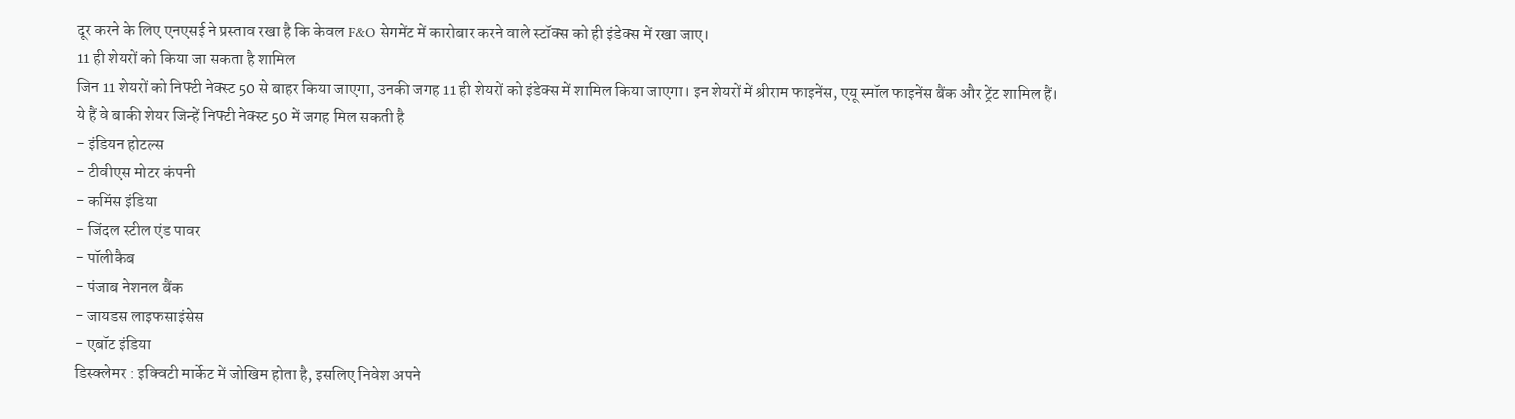दूर करने के लिए एनएसई ने प्रस्ताव रखा है कि केवल F&O सेगमेंट में कारोबार करने वाले स्टॉक्स को ही इंडेक्स में रखा जाए।
11 ही शेयरों को किया जा सकता है शामिल
जिन 11 शेयरों को निफ्टी नेक्स्ट 50 से बाहर किया जाएगा, उनकी जगह 11 ही शेयरों को इंडेक्स में शामिल किया जाएगा। इन शेयरों में श्रीराम फाइनेंस, एयू स्मॉल फाइनेंस बैंक और ट्रेंट शामिल हैं।
ये हैं वे बाकी शेयर जिन्हें निफ्टी नेक्स्ट 50 में जगह मिल सकती है
- इंडियन होटल्स
- टीवीएस मोटर कंपनी
- कमिंस इंडिया
- जिंदल स्टील एंड पावर
- पॉलीकैब
- पंजाब नेशनल बैंक
- जायडस लाइफसाइंसेस
- एबॉट इंडिया
डिस्क्लेमर : इक्विटी मार्केट में जोखिम होता है, इसलिए निवेश अपने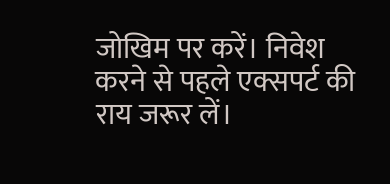जोखिम पर करें। निवेश करने से पहले एक्सपर्ट की राय जरूर लें।